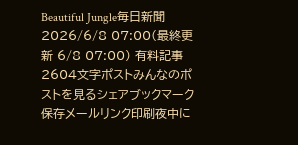Beautiful Jungle毎日新聞 2026/6/8 07:00(最終更新 6/8 07:00) 有料記事 2604文字ポストみんなのポストを見るシェアブックマーク保存メールリンク印刷夜中に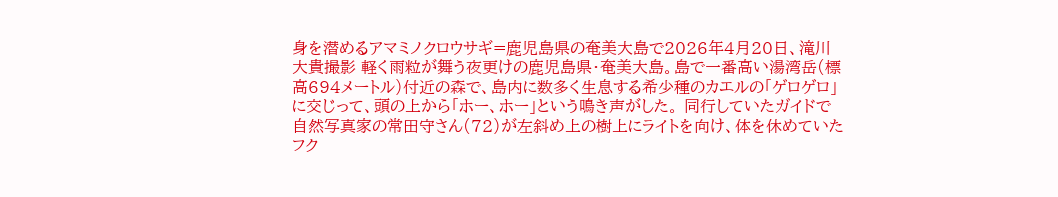身を潜めるアマミノクロウサギ=鹿児島県の奄美大島で2026年4月20日、滝川大貴撮影 軽く雨粒が舞う夜更けの鹿児島県・奄美大島。島で一番高い湯湾岳(標高694メートル)付近の森で、島内に数多く生息する希少種のカエルの「ゲロゲロ」に交じって、頭の上から「ホー、ホー」という鳴き声がした。 同行していたガイドで自然写真家の常田守さん(72)が左斜め上の樹上にライトを向け、体を休めていたフク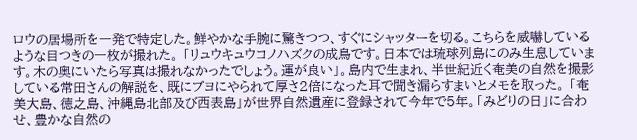ロウの居場所を一発で特定した。鮮やかな手腕に驚きつつ、すぐにシャッターを切る。こちらを威嚇しているような目つきの一枚が撮れた。 「リュウキュウコノハズクの成鳥です。日本では琉球列島にのみ生息しています。木の奥にいたら写真は撮れなかったでしょう。運が良い」。島内で生まれ、半世紀近く奄美の自然を撮影している常田さんの解説を、既にブヨにやられて厚さ2倍になった耳で聞き漏らすまいとメモを取った。 「奄美大島、徳之島、沖縄島北部及び西表島」が世界自然遺産に登録されて今年で5年。「みどりの日」に合わせ、豊かな自然の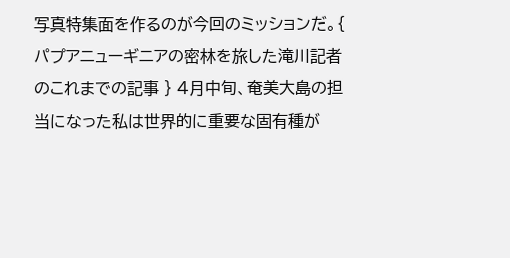写真特集面を作るのが今回のミッションだ。{ パプアニューギニアの密林を旅した滝川記者のこれまでの記事 } 4月中旬、奄美大島の担当になった私は世界的に重要な固有種が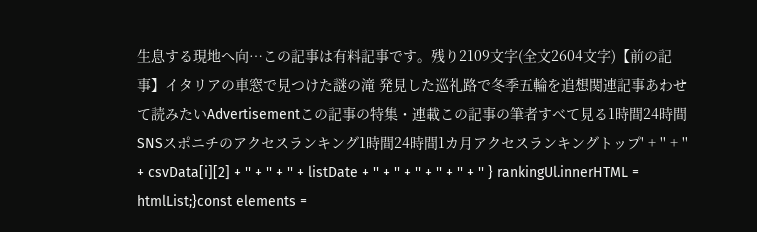生息する現地へ向…この記事は有料記事です。残り2109文字(全文2604文字)【前の記事】イタリアの車窓で見つけた謎の滝 発見した巡礼路で冬季五輪を追想関連記事あわせて読みたいAdvertisementこの記事の特集・連載この記事の筆者すべて見る1時間24時間SNSスポニチのアクセスランキング1時間24時間1カ月アクセスランキングトップ' + '' + '' + csvData[i][2] + '' + '' + '' + listDate + '' + '' + '' + '' + '' + '' } rankingUl.innerHTML = htmlList;}const elements =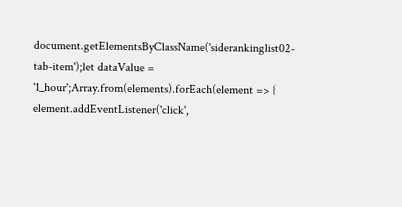document.getElementsByClassName('siderankinglist02-tab-item');let dataValue = '1_hour';Array.from(elements).forEach(element => { element.addEventListener('click',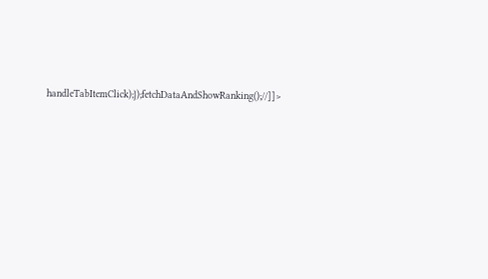handleTabItemClick);});fetchDataAndShowRanking();//]]>